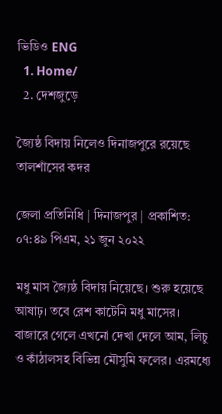ভিডিও ENG
  1. Home/
  2. দেশজুড়ে

জ্যৈষ্ঠ বিদায় নিলেও দিনাজপুরে রয়েছে তালশাঁসের কদর

জেলা প্রতিনিধি | দিনাজপুর | প্রকাশিত: ০৭:৪৯ পিএম, ২১ জুন ২০২২

মধু মাস জ্যৈষ্ঠ বিদায় নিয়েছে। শুরু হয়েছে আষাঢ়। তবে রেশ কাটেনি মধু মাসের। বাজারে গেলে এখনো দেখা দেলে আম, লিচু ও কাঁঠালসহ বিভিন্ন মৌসুমি ফলের। এরমধ্যে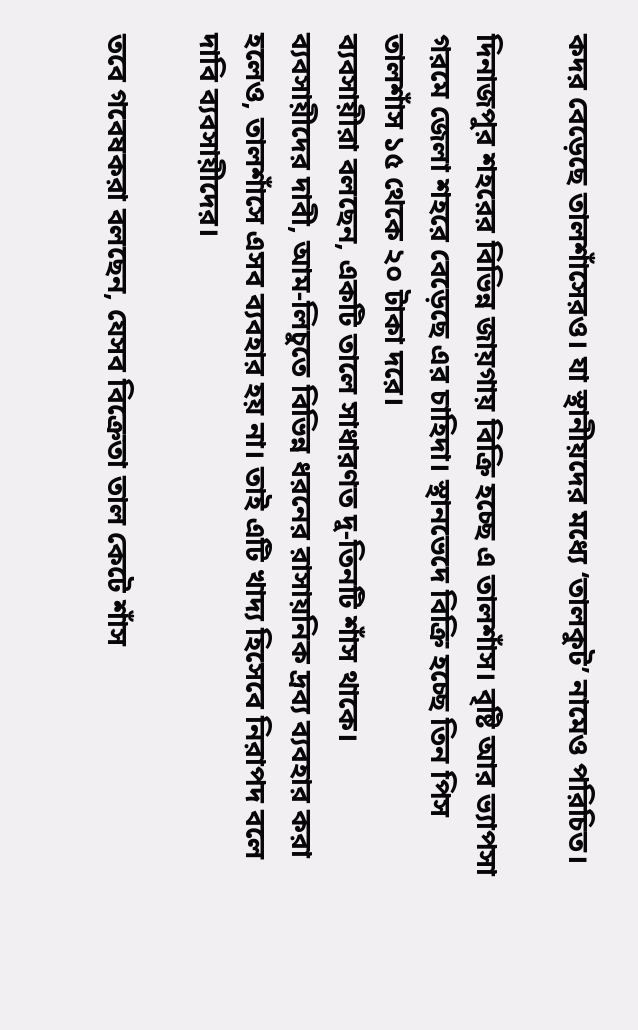কদর বেড়েছে তালশাঁসেরও। যা স্থানীয়দের মধ্যে ‘তালকুট’ নামেও পরিচিত।

দিনাজপুর শহরের বিভিন্ন জায়গায় বিক্রি হচ্ছে এ তালশাঁস। বৃষ্টি আর ভ্যাপসা গরমে জেলা শহরে বেড়েছে এর চাহিদা। স্থানভেদে বিক্রি হচ্ছে তিন পিস তালশাঁস ১৫ থেকে ২০ টাকা দরে।
ব্যবসায়ীরা বলছেন, একটি তালে সাধারণত দু-তিনটি শাঁস থাকে। ব্যবসায়ীদের দাবী, আম-লিচুতে বিভিন্ন ধরনের রাসায়নিক দ্রব্য ব্যবহার করা হলেও, তালশাঁসে এসব ব্যবহার হয় না। তাই এটি খাদ্য হিসেবে নিরাপদ বলে দাবি ব্যবসায়ীদের।

তবে গবেষকরা বলছেন, যেসব বিক্রেতা তাল কেটে শাঁস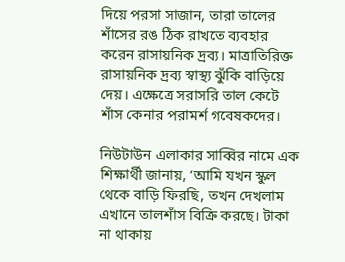দিয়ে পরসা সাজান, তারা তালের শাঁসের রঙ ঠিক রাখতে ব্যবহার করেন রাসায়নিক দ্রব্য। মাত্রাতিরিক্ত রাসায়নিক দ্রব্য স্বাস্থ্য ঝুঁকি বাড়িয়ে দেয়। এক্ষেত্রে সরাসরি তাল কেটে শাঁস কেনার পরামর্শ গবেষকদের।

নিউটাউন এলাকার সাব্বির নামে এক শিক্ষার্থী জানায়, ‘আমি যখন স্কুল থেকে বাড়ি ফিরছি, তখন দেখলাম এখানে তালশাঁস বিক্রি করছে। টাকা না থাকায়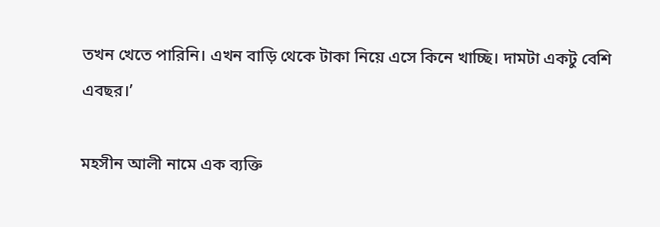তখন খেতে পারিনি। এখন বাড়ি থেকে টাকা নিয়ে এসে কিনে খাচ্ছি। দামটা একটু বেশি এবছর।’

মহসীন আলী নামে এক ব্যক্তি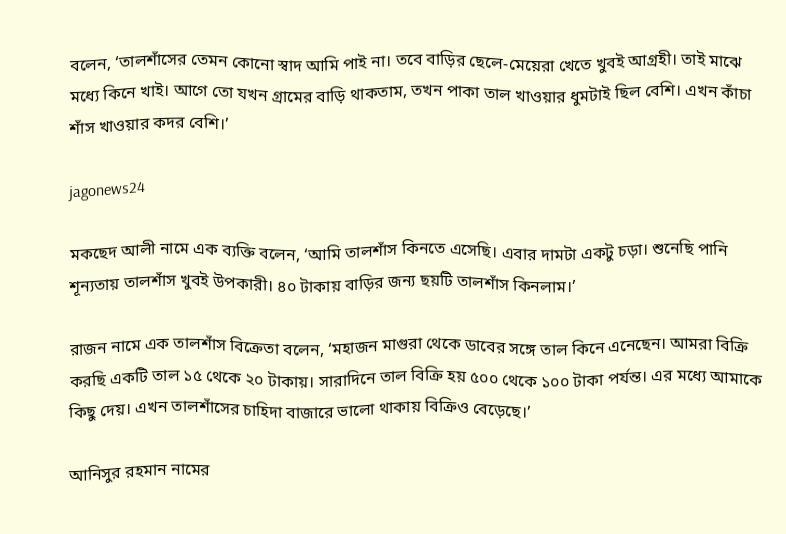বলেন, ‘তালশাঁসের তেমন কোনো স্বাদ আমি পাই না। তবে বাড়ির ছেলে-মেয়েরা খেতে খুবই আগ্রহী। তাই মাঝে মধ্যে কিনে খাই। আগে তো যখন গ্রামের বাড়ি থাকতাম, তখন পাকা তাল খাওয়ার ধুমটাই ছিল বেশি। এখন কাঁচা শাঁস খাওয়ার কদর বেশি।’

jagonews24

মকছেদ আলী নামে এক ব্যক্তি বলেন, ‘আমি তালশাঁস কিনতে এসেছি। এবার দামটা একটু চড়া। শুনেছি পানি শূন্যতায় তালশাঁস খুবই উপকারী। ৪০ টাকায় বাড়ির জন্য ছয়টি তালশাঁস কিনলাম।’

রাজন নামে এক তালশাঁস বিক্রেতা বলেন, ‘মহাজন মাগুরা থেকে ডাবের সঙ্গে তাল কিনে এনেছেন। আমরা বিক্রি করছি একটি তাল ১৫ থেকে ২০ টাকায়। সারাদিনে তাল বিক্রি হয় ৫০০ থেকে ১০০ টাকা পর্যন্ত। এর মধ্যে আমাকে কিছু দেয়। এখন তালশাঁসের চাহিদা বাজারে ভালো থাকায় বিক্রিও বেড়েছে।’

আনিসুর রহমান নামের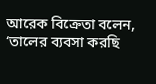আরেক বিক্রেতা বলেন, ‘তালের ব্যবসা করছি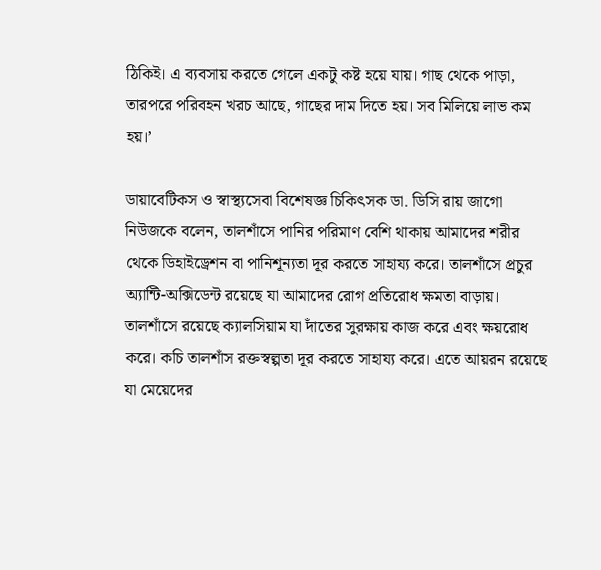ঠিকিই। এ ব্যবসায় করতে গেলে একটু কষ্ট হয়ে যায়। গাছ থেকে পাড়া, তারপরে পরিবহন খরচ আছে, গাছের দাম দিতে হয়। সব মিলিয়ে লাভ কম হয়।’

ডায়াবেটিকস ও স্বাস্থ্যসেবা বিশেষজ্ঞ চিকিৎসক ডা. ডিসি রায় জাগো নিউজকে বলেন, তালশাঁসে পানির পরিমাণ বেশি থাকায় আমাদের শরীর থেকে ডিহাইড্রেশন বা পানিশূন্যতা দূর করতে সাহায্য করে। তালশাঁসে প্রচুর অ্যান্টি-অক্সিডেন্ট রয়েছে যা আমাদের রোগ প্রতিরোধ ক্ষমতা বাড়ায়। তালশাঁসে রয়েছে ক্যালসিয়াম যা দাঁতের সুরক্ষায় কাজ করে এবং ক্ষয়রোধ করে। কচি তালশাঁস রক্তস্বল্পতা দূর করতে সাহায্য করে। এতে আয়রন রয়েছে যা মেয়েদের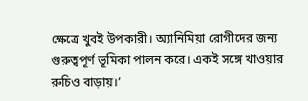ক্ষেত্রে খুবই উপকারী। অ্যানিমিয়া রোগীদের জন্য গুরুত্বপূর্ণ ভূমিকা পালন করে। একই সঙ্গে খাওয়ার রুচিও বাড়ায়।’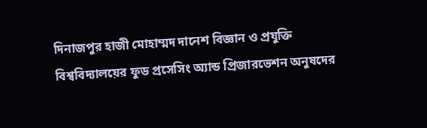দিনাজপুর হাজী মোহাম্মদ দানেশ বিজ্ঞান ও প্রযুক্তি বিশ্ববিদ্যালয়ের ফুড প্রসেসিং অ্যান্ড প্রিজারভেশন অনুষদের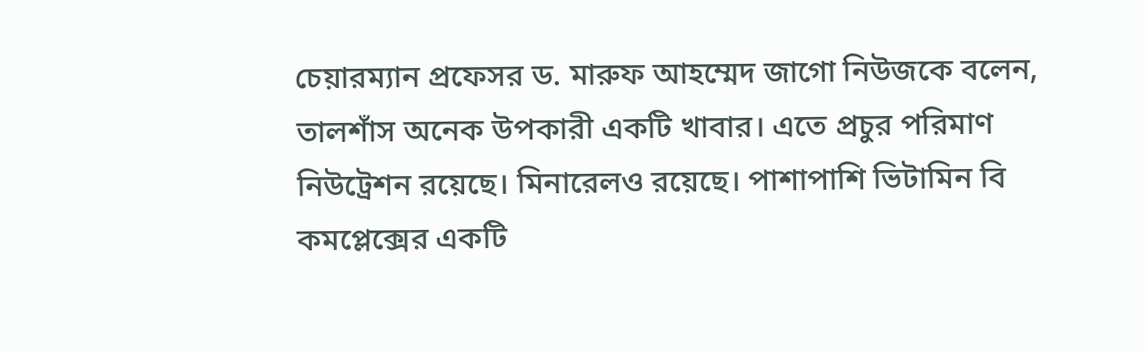চেয়ারম্যান প্রফেসর ড. মারুফ আহম্মেদ জাগো নিউজকে বলেন, তালশাঁস অনেক উপকারী একটি খাবার। এতে প্রচুর পরিমাণ নিউট্রেশন রয়েছে। মিনারেলও রয়েছে। পাশাপাশি ভিটামিন বি কমপ্লেক্সের একটি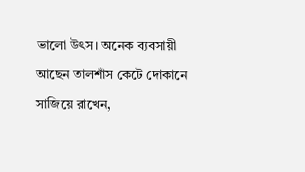ভালো উৎস। অনেক ব্যবসায়ী আছেন তালশাঁস কেটে দোকানে সাজিয়ে রাখেন,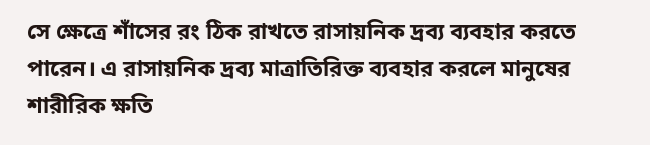সে ক্ষেত্রে শাঁসের রং ঠিক রাখতে রাসায়নিক দ্রব্য ব্যবহার করতে পারেন। এ রাসায়নিক দ্রব্য মাত্রাতিরিক্ত ব্যবহার করলে মানুষের শারীরিক ক্ষতি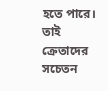হতে পারে। তাই ক্রেতাদের সচেতন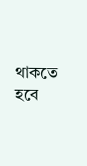থাকতে হবে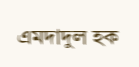এমদাদুল হক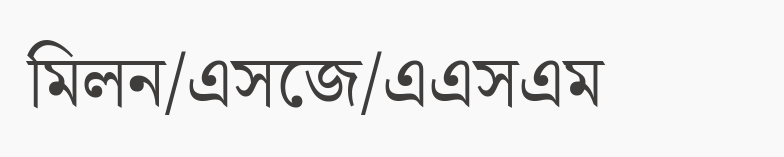মিলন/এসজে/এএসএম